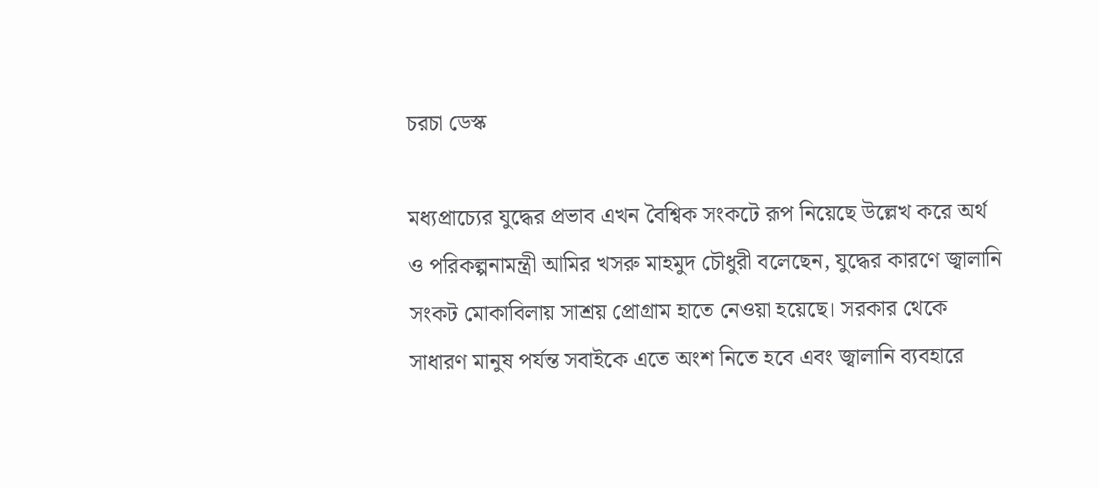চরচা ডেস্ক

মধ্যপ্রাচ্যের যুদ্ধের প্রভাব এখন বৈশ্বিক সংকটে রূপ নিয়েছে উল্লেখ করে অর্থ ও পরিকল্পনামন্ত্রী আমির খসরু মাহমুদ চৌধুরী বলেছেন, যুদ্ধের কারণে জ্বালানি সংকট মোকাবিলায় সাশ্রয় প্রোগ্রাম হাতে নেওয়া হয়েছে। সরকার থেকে সাধারণ মানুষ পর্যন্ত সবাইকে এতে অংশ নিতে হবে এবং জ্বালানি ব্যবহারে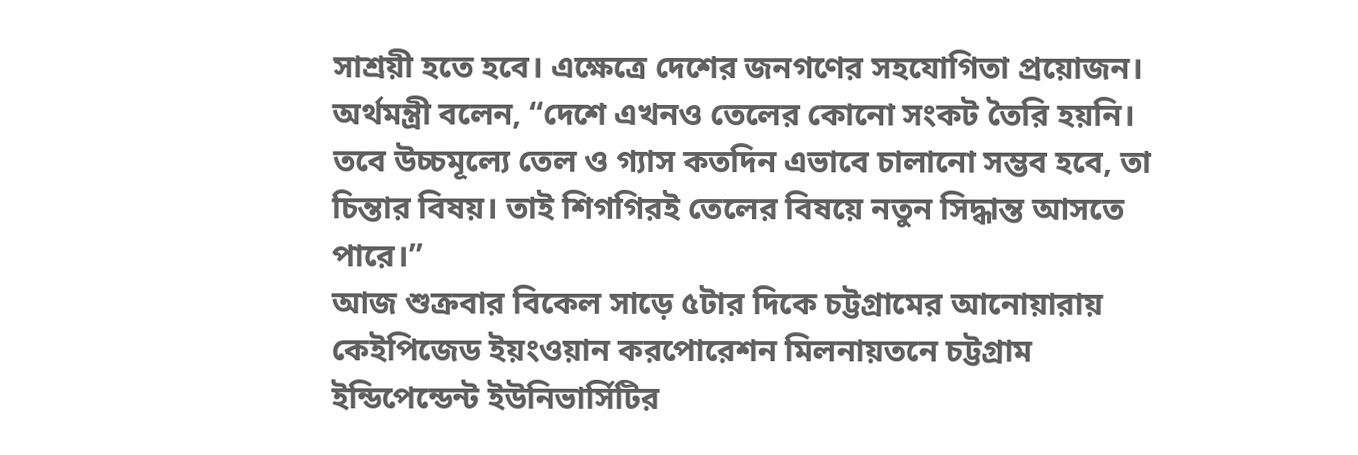সাশ্রয়ী হতে হবে। এক্ষেত্রে দেশের জনগণের সহযোগিতা প্রয়োজন।
অর্থমন্ত্রী বলেন, “দেশে এখনও তেলের কোনো সংকট তৈরি হয়নি। তবে উচ্চমূল্যে তেল ও গ্যাস কতদিন এভাবে চালানো সম্ভব হবে, তা চিন্তার বিষয়। তাই শিগগিরই তেলের বিষয়ে নতুন সিদ্ধান্ত আসতে পারে।”
আজ শুক্রবার বিকেল সাড়ে ৫টার দিকে চট্টগ্রামের আনোয়ারায় কেইপিজেড ইয়ংওয়ান করপোরেশন মিলনায়তনে চট্টগ্রাম ইন্ডিপেন্ডেন্ট ইউনিভার্সিটির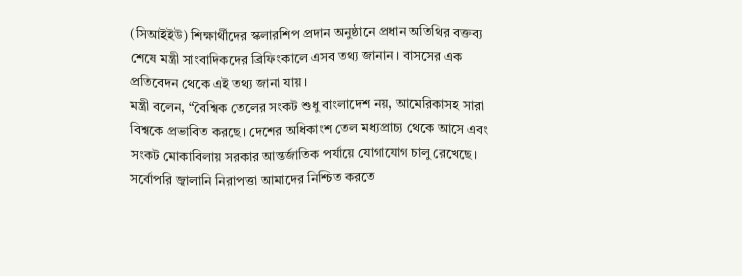(সিআইইউ) শিক্ষার্থীদের স্কলারশিপ প্রদান অনুষ্ঠানে প্রধান অতিথির বক্তব্য শেষে মন্ত্রী সাংবাদিকদের ব্রিফিংকালে এসব তথ্য জানান। বাসসের এক প্রতিবেদন থেকে এই তথ্য জানা যায়।
মন্ত্রী বলেন, “বৈশ্বিক তেলের সংকট শুধু বাংলাদেশ নয়, আমেরিকাসহ সারা বিশ্বকে প্রভাবিত করছে। দেশের অধিকাংশ তেল মধ্যপ্রাচ্য থেকে আসে এবং সংকট মোকাবিলায় সরকার আন্তর্জাতিক পর্যায়ে যোগাযোগ চালু রেখেছে। সর্বোপরি জ্বালানি নিরাপত্তা আমাদের নিশ্চিত করতে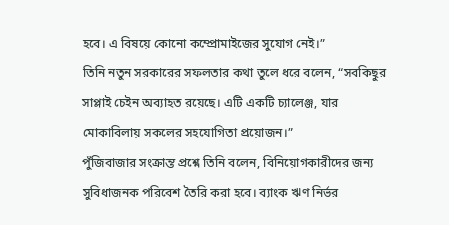হবে। এ বিষয়ে কোনো কম্প্রোমাইজের সুযোগ নেই।”
তিনি নতুন সরকারের সফলতার কথা তুলে ধরে বলেন, “সবকিছুর সাপ্লাই চেইন অব্যাহত রয়েছে। এটি একটি চ্যালেঞ্জ, যার মোকাবিলায় সকলের সহযোগিতা প্রয়োজন।”
পুঁজিবাজার সংক্রান্ত প্রশ্নে তিনি বলেন, বিনিয়োগকারীদের জন্য সুবিধাজনক পরিবেশ তৈরি করা হবে। ব্যাংক ঋণ নির্ভর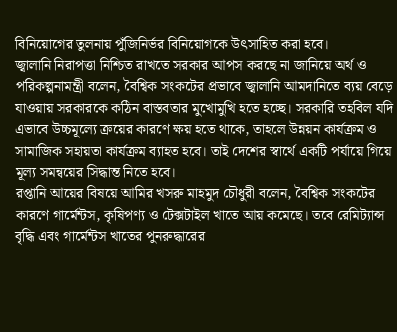বিনিয়োগের তুলনায় পুঁজিনির্ভর বিনিয়োগকে উৎসাহিত করা হবে।
জ্বালানি নিরাপত্তা নিশ্চিত রাখতে সরকার আপস করছে না জানিয়ে অর্থ ও পরিকল্পনামন্ত্রী বলেন, বৈশ্বিক সংকটের প্রভাবে জ্বালানি আমদানিতে ব্যয় বেড়ে যাওয়ায় সরকারকে কঠিন বাস্তবতার মুখোমুখি হতে হচ্ছে। সরকারি তহবিল যদি এভাবে উচ্চমূল্যে ক্রয়ের কারণে ক্ষয় হতে থাকে, তাহলে উন্নয়ন কার্যক্রম ও সামাজিক সহায়তা কার্যক্রম ব্যাহত হবে। তাই দেশের স্বার্থে একটি পর্যায়ে গিয়ে মূল্য সমন্বয়ের সিদ্ধান্ত নিতে হবে।
রপ্তানি আয়ের বিষয়ে আমির খসরু মাহমুদ চৌধুরী বলেন, বৈশ্বিক সংকটের কারণে গার্মেন্টস, কৃষিপণ্য ও টেক্সটাইল খাতে আয় কমেছে। তবে রেমিট্যান্স বৃদ্ধি এবং গার্মেন্টস খাতের পুনরুদ্ধারের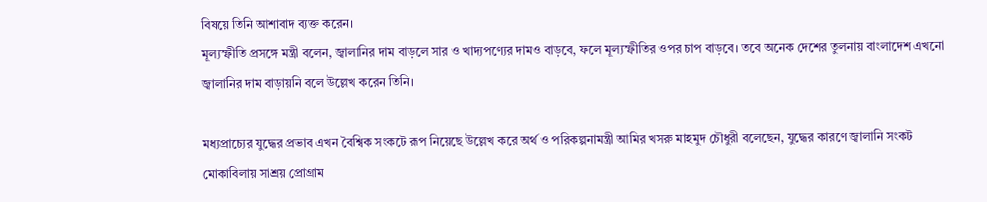বিষয়ে তিনি আশাবাদ ব্যক্ত করেন।
মূল্যস্ফীতি প্রসঙ্গে মন্ত্রী বলেন, জ্বালানির দাম বাড়লে সার ও খাদ্যপণ্যের দামও বাড়বে, ফলে মূল্যস্ফীতির ওপর চাপ বাড়বে। তবে অনেক দেশের তুলনায় বাংলাদেশ এখনো জ্বালানির দাম বাড়ায়নি বলে উল্লেখ করেন তিনি।

মধ্যপ্রাচ্যের যুদ্ধের প্রভাব এখন বৈশ্বিক সংকটে রূপ নিয়েছে উল্লেখ করে অর্থ ও পরিকল্পনামন্ত্রী আমির খসরু মাহমুদ চৌধুরী বলেছেন, যুদ্ধের কারণে জ্বালানি সংকট মোকাবিলায় সাশ্রয় প্রোগ্রাম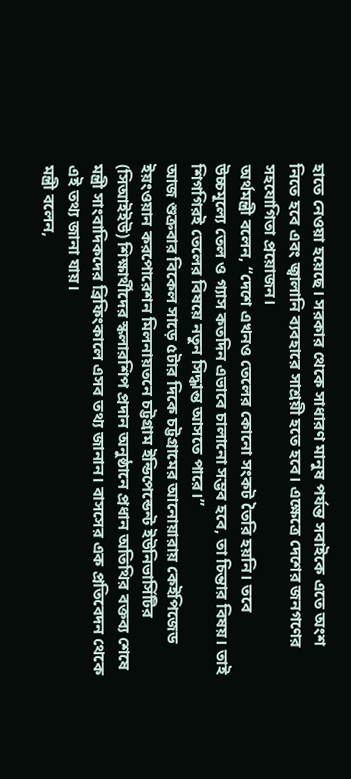হাতে নেওয়া হয়েছে। সরকার থেকে সাধারণ মানুষ পর্যন্ত সবাইকে এতে অংশ নিতে হবে এবং জ্বালানি ব্যবহারে সাশ্রয়ী হতে হবে। এক্ষেত্রে দেশের জনগণের সহযোগিতা প্রয়োজন।
অর্থমন্ত্রী বলেন, “দেশে এখনও তেলের কোনো সংকট তৈরি হয়নি। তবে উচ্চমূল্যে তেল ও গ্যাস কতদিন এভাবে চালানো সম্ভব হবে, তা চিন্তার বিষয়। তাই শিগগিরই তেলের বিষয়ে নতুন সিদ্ধান্ত আসতে পারে।”
আজ শুক্রবার বিকেল সাড়ে ৫টার দিকে চট্টগ্রামের আনোয়ারায় কেইপিজেড ইয়ংওয়ান করপোরেশন মিলনায়তনে চট্টগ্রাম ইন্ডিপেন্ডেন্ট ইউনিভার্সিটির (সিআইইউ) শিক্ষার্থীদের স্কলারশিপ প্রদান অনুষ্ঠানে প্রধান অতিথির বক্তব্য শেষে মন্ত্রী সাংবাদিকদের ব্রিফিংকালে এসব তথ্য জানান। বাসসের এক প্রতিবেদন থেকে এই তথ্য জানা যায়।
মন্ত্রী বলেন,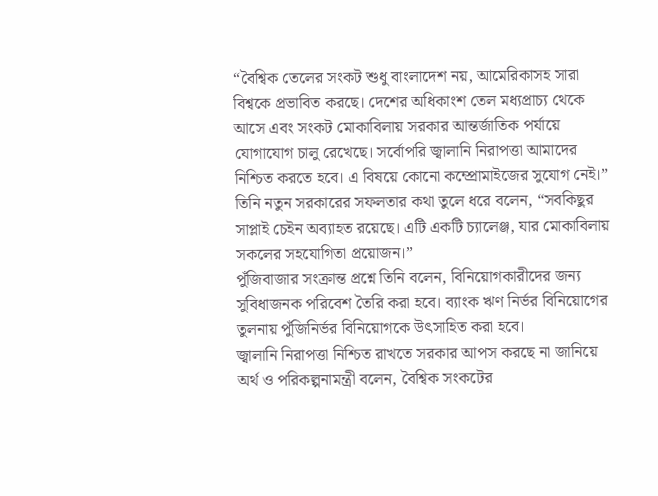“বৈশ্বিক তেলের সংকট শুধু বাংলাদেশ নয়, আমেরিকাসহ সারা বিশ্বকে প্রভাবিত করছে। দেশের অধিকাংশ তেল মধ্যপ্রাচ্য থেকে আসে এবং সংকট মোকাবিলায় সরকার আন্তর্জাতিক পর্যায়ে যোগাযোগ চালু রেখেছে। সর্বোপরি জ্বালানি নিরাপত্তা আমাদের নিশ্চিত করতে হবে। এ বিষয়ে কোনো কম্প্রোমাইজের সুযোগ নেই।”
তিনি নতুন সরকারের সফলতার কথা তুলে ধরে বলেন, “সবকিছুর সাপ্লাই চেইন অব্যাহত রয়েছে। এটি একটি চ্যালেঞ্জ, যার মোকাবিলায় সকলের সহযোগিতা প্রয়োজন।”
পুঁজিবাজার সংক্রান্ত প্রশ্নে তিনি বলেন, বিনিয়োগকারীদের জন্য সুবিধাজনক পরিবেশ তৈরি করা হবে। ব্যাংক ঋণ নির্ভর বিনিয়োগের তুলনায় পুঁজিনির্ভর বিনিয়োগকে উৎসাহিত করা হবে।
জ্বালানি নিরাপত্তা নিশ্চিত রাখতে সরকার আপস করছে না জানিয়ে অর্থ ও পরিকল্পনামন্ত্রী বলেন, বৈশ্বিক সংকটের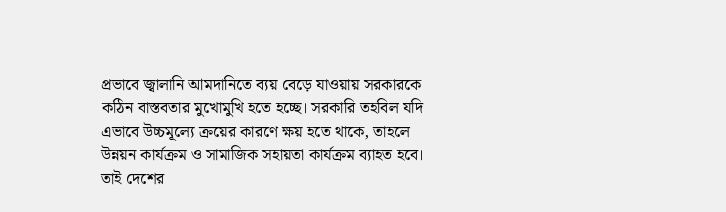প্রভাবে জ্বালানি আমদানিতে ব্যয় বেড়ে যাওয়ায় সরকারকে কঠিন বাস্তবতার মুখোমুখি হতে হচ্ছে। সরকারি তহবিল যদি এভাবে উচ্চমূল্যে ক্রয়ের কারণে ক্ষয় হতে থাকে, তাহলে উন্নয়ন কার্যক্রম ও সামাজিক সহায়তা কার্যক্রম ব্যাহত হবে। তাই দেশের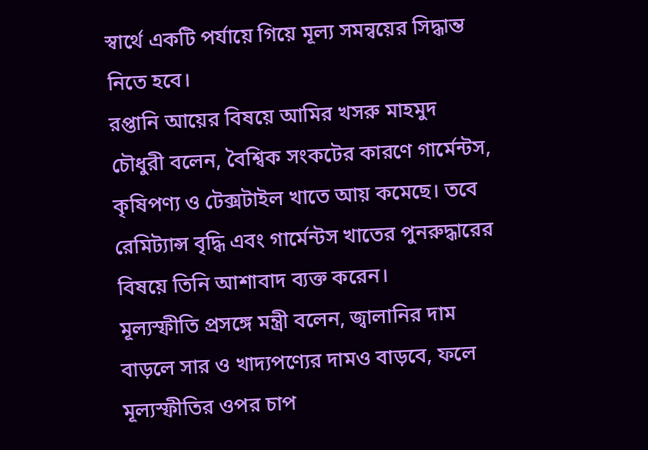স্বার্থে একটি পর্যায়ে গিয়ে মূল্য সমন্বয়ের সিদ্ধান্ত নিতে হবে।
রপ্তানি আয়ের বিষয়ে আমির খসরু মাহমুদ চৌধুরী বলেন, বৈশ্বিক সংকটের কারণে গার্মেন্টস, কৃষিপণ্য ও টেক্সটাইল খাতে আয় কমেছে। তবে রেমিট্যান্স বৃদ্ধি এবং গার্মেন্টস খাতের পুনরুদ্ধারের বিষয়ে তিনি আশাবাদ ব্যক্ত করেন।
মূল্যস্ফীতি প্রসঙ্গে মন্ত্রী বলেন, জ্বালানির দাম বাড়লে সার ও খাদ্যপণ্যের দামও বাড়বে, ফলে মূল্যস্ফীতির ওপর চাপ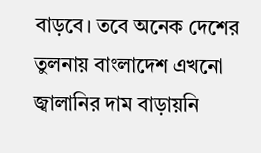বাড়বে। তবে অনেক দেশের তুলনায় বাংলাদেশ এখনো জ্বালানির দাম বাড়ায়নি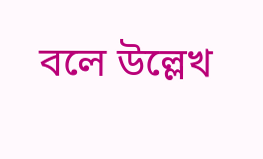বলে উল্লেখ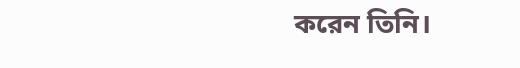করেন তিনি।